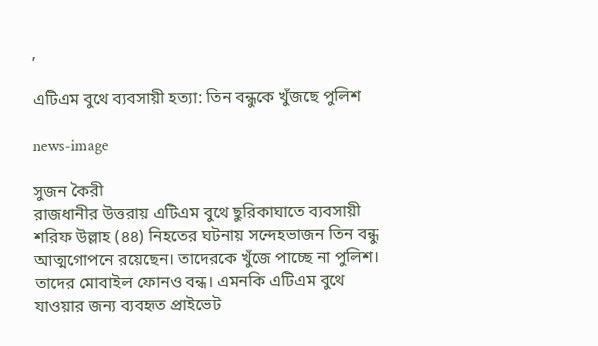,

এটিএম বুথে ব্যবসায়ী হত্যা: তিন বন্ধুকে খুঁজছে পুলিশ

news-image

সুজন কৈরী
রাজধানীর উত্তরায় এটিএম বুথে ছুরিকাঘাতে ব্যবসায়ী শরিফ উল্লাহ (৪৪) নিহতের ঘটনায় সন্দেহভাজন তিন বন্ধু আত্মগোপনে রয়েছেন। তাদেরকে খুঁজে পাচ্ছে না পুলিশ। তাদের মোবাইল ফোনও বন্ধ। এমনকি এটিএম বুথে যাওয়ার জন্য ব্যবহৃত প্রাইভেট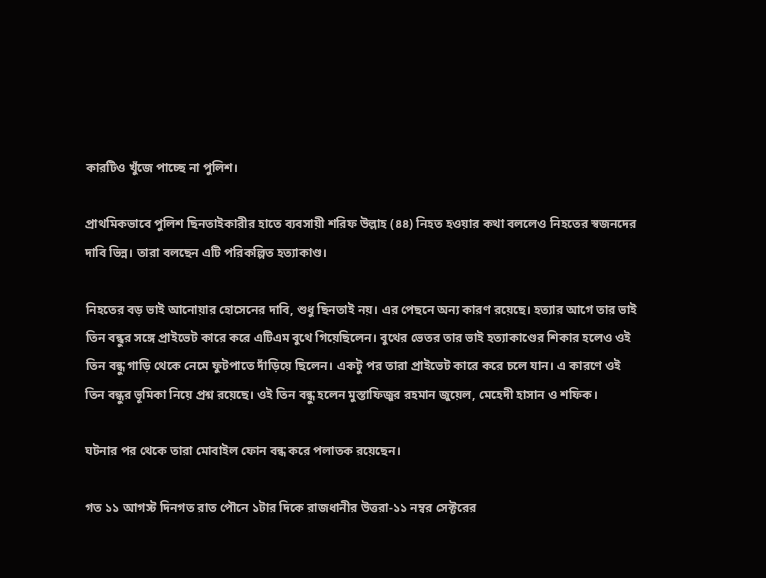কারটিও খুঁজে পাচ্ছে না পুলিশ।

প্রাথমিকভাবে পুলিশ ছিনতাইকারীর হাতে ব্যবসায়ী শরিফ উল্লাহ (৪৪) নিহত হওয়ার কথা বললেও নিহতের স্বজনদের দাবি ভিন্ন। তারা বলছেন এটি পরিকল্পিত হত্যাকাণ্ড।

নিহতের বড় ভাই আনোয়ার হোসেনের দাবি, শুধু ছিনতাই নয়। এর পেছনে অন্য কারণ রয়েছে। হত্যার আগে তার ভাই তিন বন্ধুর সঙ্গে প্রাইভেট কারে করে এটিএম বুথে গিয়েছিলেন। বুথের ভেতর তার ভাই হত্যাকাণ্ডের শিকার হলেও ওই তিন বন্ধু গাড়ি থেকে নেমে ফুটপাতে দাঁড়িয়ে ছিলেন। একটু পর তারা প্রাইভেট কারে করে চলে যান। এ কারণে ওই তিন বন্ধুর ভূমিকা নিয়ে প্রশ্ন রয়েছে। ওই তিন বন্ধু হলেন মুস্তাফিজুর রহমান জুয়েল, মেহেদী হাসান ও শফিক।

ঘটনার পর থেকে তারা মোবাইল ফোন বন্ধ করে পলাতক রয়েছেন।

গত ১১ আগস্ট দিনগত রাত পৌনে ১টার দিকে রাজধানীর উত্তরা-১১ নম্বর সেক্টরের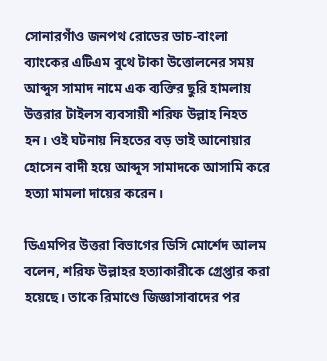সোনারগাঁও জনপথ রোডের ডাচ-বাংলা ব্যাংকের এটিএম বুথে টাকা উত্তোলনের সময় আব্দুস সামাদ নামে এক ব্যক্তির ছুরি হামলায় উত্তরার টাইলস ব্যবসায়ী শরিফ উল্লাহ নিহত হন। ওই ঘটনায় নিহতের বড় ভাই আনোয়ার হোসেন বাদী হয়ে আব্দুস সামাদকে আসামি করে হত্যা মামলা দায়ের করেন।

ডিএমপির উত্তরা বিভাগের ডিসি মোর্শেদ আলম বলেন, শরিফ উল্লাহর হত্যাকারীকে গ্রেপ্তার করা হয়েছে। তাকে রিমাণ্ডে জিজ্ঞাসাবাদের পর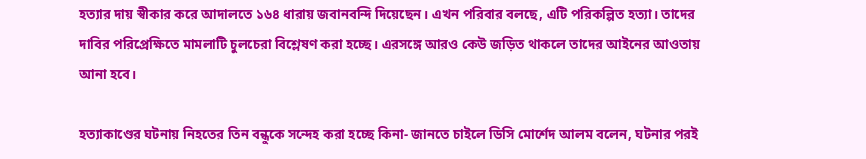হত্যার দায় স্বীকার করে আদালতে ১৬৪ ধারায় জবানবন্দি দিয়েছেন। এখন পরিবার বলছে, এটি পরিকল্পিত হত্যা। তাদের দাবির পরিপ্রেক্ষিতে মামলাটি চুলচেরা বিশ্লেষণ করা হচ্ছে। এরসঙ্গে আরও কেউ জড়িত থাকলে তাদের আইনের আওতায় আনা হবে।

হত্যাকাণ্ডের ঘটনায় নিহতের তিন বন্ধুকে সন্দেহ করা হচ্ছে কিনা- জানতে চাইলে ডিসি মোর্শেদ আলম বলেন, ঘটনার পরই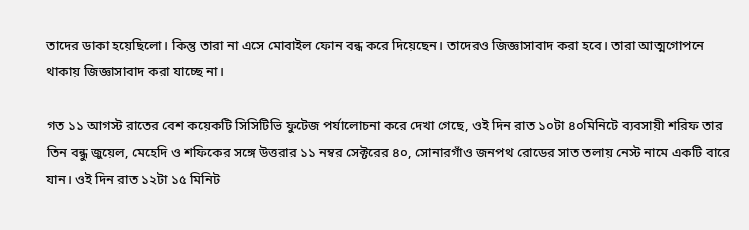তাদের ডাকা হয়েছিলো। কিন্তু তারা না এসে মোবাইল ফোন বন্ধ করে দিয়েছেন। তাদেরও জিজ্ঞাসাবাদ করা হবে। তারা আত্মগোপনে থাকায় জিজ্ঞাসাবাদ করা যাচ্ছে না।

গত ১১ আগস্ট রাতের বেশ কয়েকটি সিসিটিভি ফুটেজ পর্যালোচনা করে দেখা গেছে, ওই দিন রাত ১০টা ৪০মিনিটে ব্যবসায়ী শরিফ তার তিন বন্ধু জুয়েল, মেহেদি ও শফিকের সঙ্গে উত্তরার ১১ নম্বর সেক্টরের ৪০, সোনারগাঁও জনপথ রোডের সাত তলায় নেস্ট নামে একটি বারে যান। ওই দিন রাত ১২টা ১৫ মিনিট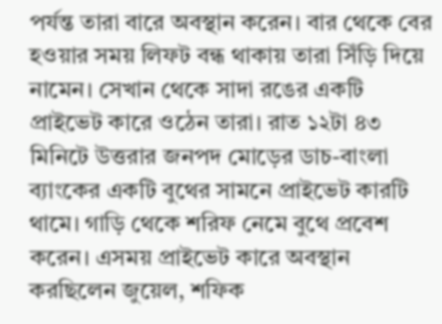পর্যন্ত তারা বারে অবস্থান করেন। বার থেকে বের হওয়ার সময় লিফট বন্ধ থাকায় তারা সিঁড়ি দিয়ে নামেন। সেখান থেকে সাদা রঙের একটি প্রাইভেট কারে ওঠেন তারা। রাত ১২টা ৪৩ মিনিটে উত্তরার জনপদ মোড়ের ডাচ-বাংলা ব্যাংকের একটি বুথের সামনে প্রাইভেট কারটি থামে। গাড়ি থেকে শরিফ নেমে বুথে প্রবেশ করেন। এসময় প্রাইভেট কারে অবস্থান করছিলেন জুয়েল, শফিক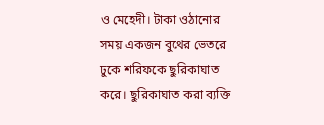ও মেহেদী। টাকা ওঠানোর সময় একজন বুথের ভেতরে ঢুকে শরিফকে ছুরিকাঘাত করে। ছুরিকাঘাত করা ব্যক্তি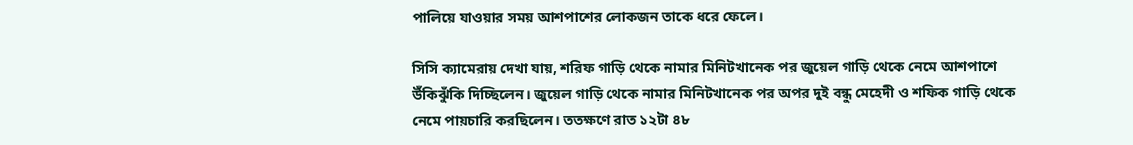পালিয়ে যাওয়ার সময় আশপাশের লোকজন তাকে ধরে ফেলে।

সিসি ক্যামেরায় দেখা যায়, শরিফ গাড়ি থেকে নামার মিনিটখানেক পর জুয়েল গাড়ি থেকে নেমে আশপাশে উঁকিঝুঁকি দিচ্ছিলেন। জুয়েল গাড়ি থেকে নামার মিনিটখানেক পর অপর দুই বন্ধু মেহেদী ও শফিক গাড়ি থেকে নেমে পায়চারি করছিলেন। ততক্ষণে রাত ১২টা ৪৮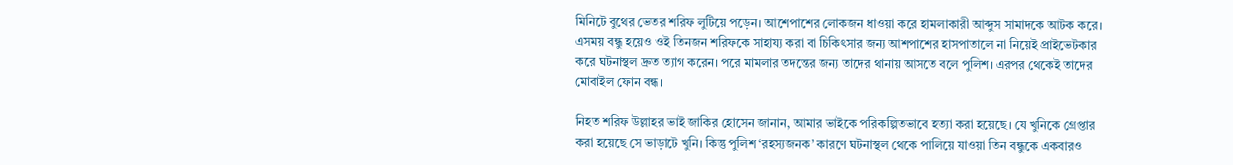মিনিটে বুথের ভেতর শরিফ লুটিয়ে পড়েন। আশেপাশের লোকজন ধাওয়া করে হামলাকারী আব্দুস সামাদকে আটক করে। এসময় বন্ধু হয়েও ওই তিনজন শরিফকে সাহায্য করা বা চিকিৎসার জন্য আশপাশের হাসপাতালে না নিয়েই প্রাইভেটকার করে ঘটনাস্থল দ্রুত ত্যাগ করেন। পরে মামলার তদন্তের জন্য তাদের থানায় আসতে বলে পুলিশ। এরপর থেকেই তাদের মোবাইল ফোন বন্ধ।

নিহত শরিফ উল্লাহর ভাই জাকির হোসেন জানান, আমার ভাইকে পরিকল্পিতভাবে হত্যা করা হয়েছে। যে খুনিকে গ্রেপ্তার করা হয়েছে সে ভাড়াটে খুনি। কিন্তু পুলিশ ‘রহস্যজনক’ কারণে ঘটনাস্থল থেকে পালিয়ে যাওয়া তিন বন্ধুকে একবারও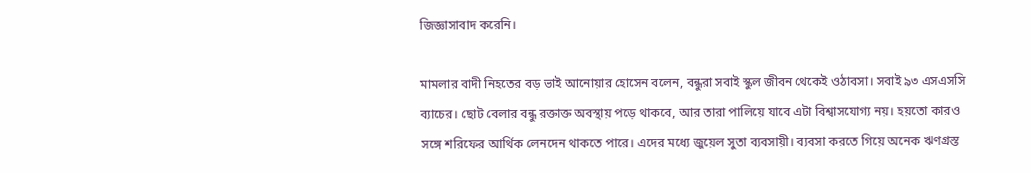জিজ্ঞাসাবাদ করেনি।

মামলার বাদী নিহতের বড় ভাই আনোয়ার হোসেন বলেন, বন্ধুরা সবাই স্কুল জীবন থেকেই ওঠাবসা। সবাই ৯৩ এসএসসি ব্যাচের। ছোট বেলার বন্ধু রক্তাক্ত অবস্থায় পড়ে থাকবে, আর তারা পালিয়ে যাবে এটা বিশ্বাসযোগ্য নয়। হয়তো কারও সঙ্গে শরিফের আর্থিক লেনদেন থাকতে পারে। এদের মধ্যে জুয়েল সুতা ব্যবসায়ী। ব্যবসা করতে গিয়ে অনেক ঋণগ্রস্ত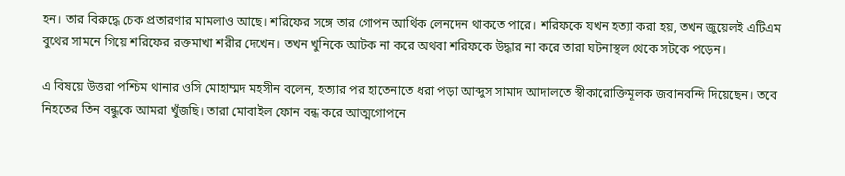হন। তার বিরুদ্ধে চেক প্রতারণার মামলাও আছে। শরিফের সঙ্গে তার গোপন আর্থিক লেনদেন থাকতে পারে। শরিফকে যখন হত্যা করা হয়, তখন জুয়েলই এটিএম বুথের সামনে গিয়ে শরিফের রক্তমাখা শরীর দেখেন। তখন খুনিকে আটক না করে অথবা শরিফকে উদ্ধার না করে তারা ঘটনাস্থল থেকে সটকে পড়েন।

এ বিষয়ে উত্তরা পশ্চিম থানার ওসি মোহাম্মদ মহসীন বলেন, হত্যার পর হাতেনাতে ধরা পড়া আব্দুস সামাদ আদালতে স্বীকারোক্তিমূলক জবানবন্দি দিয়েছেন। তবে নিহতের তিন বন্ধুকে আমরা খুঁজছি। তারা মোবাইল ফোন বন্ধ করে আত্মগোপনে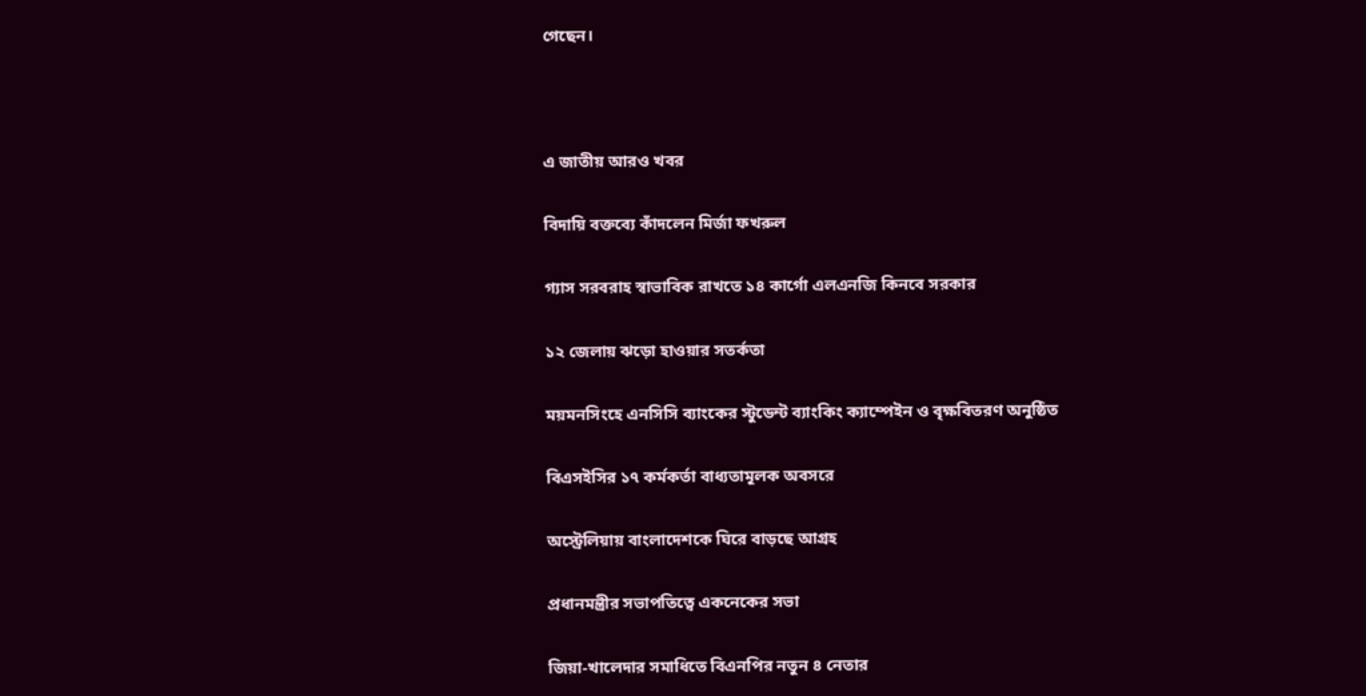গেছেন।



এ জাতীয় আরও খবর

বিদায়ি বক্তব্যে কাঁদলেন মির্জা ফখরুল

গ্যাস সরবরাহ স্বাভাবিক রাখতে ১৪ কার্গো এলএনজি কিনবে সরকার

১২ জেলায় ঝড়ো হাওয়ার সতর্কতা

ময়মনসিংহে এনসিসি ব্যাংকের স্টুডেন্ট ব্যাংকিং ক্যাম্পেইন ও বৃক্ষবিতরণ অনুষ্ঠিত

বিএসইসির ১৭ কর্মকর্তা বাধ্যতামূলক অবসরে

অস্ট্রেলিয়ায় বাংলাদেশকে ঘিরে বাড়ছে আগ্রহ

প্রধানমন্ত্রীর সভাপতিত্বে একনেকের সভা

জিয়া-খালেদার সমাধিতে বিএনপির নতুন ৪ নেতার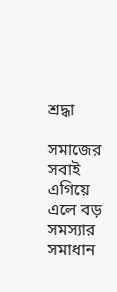শ্রদ্ধা

সমাজের সবাই এগিয়ে এলে বড় সমস্যার সমাধান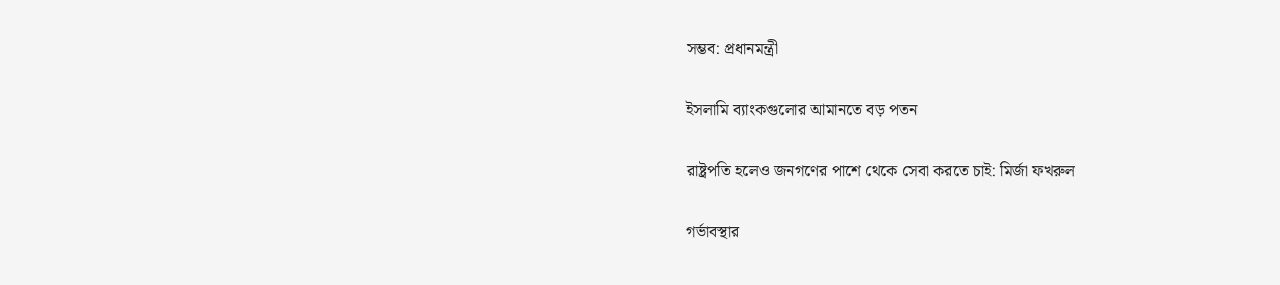সম্ভব: প্রধানমন্ত্রী

ইসলামি ব্যাংকগুলোর আমানতে বড় পতন

রাষ্ট্রপতি হলেও জনগণের পাশে থেকে সেবা করতে চাই: মির্জা ফখরুল

গর্ভাবস্থার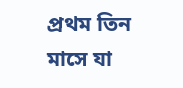প্রথম তিন মাসে যা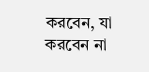করবেন, যা করবেন না